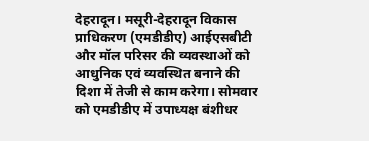देहरादून। मसूरी-देहरादून विकास प्राधिकरण (एमडीडीए) आईएसबीटी और मॉल परिसर की व्यवस्थाओं को आधुनिक एवं व्यवस्थित बनाने की दिशा में तेजी से काम करेगा। सोमवार को एमडीडीए में उपाध्यक्ष बंशीधर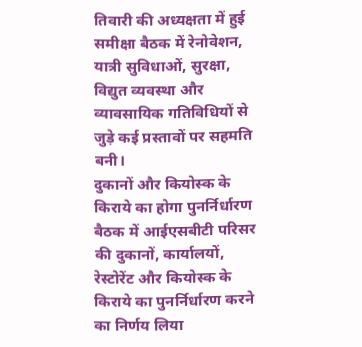तिवारी की अध्यक्षता में हुई समीक्षा बैठक में रेनोवेशन, यात्री सुविधाओं, सुरक्षा, विद्युत व्यवस्था और व्यावसायिक गतिविधियों से जुड़े कई प्रस्तावों पर सहमति बनी।
दुकानों और कियोस्क के किराये का होगा पुनर्निर्धारण
बैठक में आईएसबीटी परिसर की दुकानों, कार्यालयों, रेस्टोरेंट और कियोस्क के किराये का पुनर्निर्धारण करने का निर्णय लिया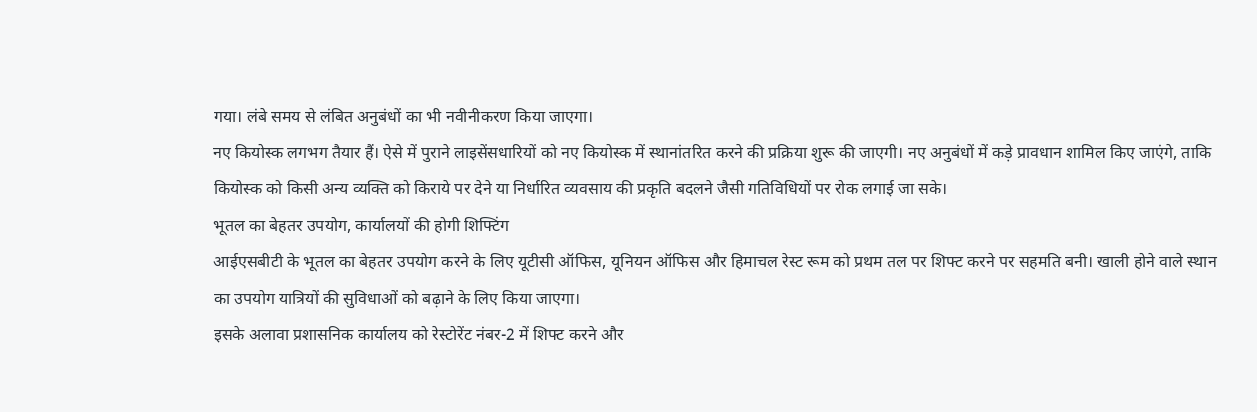गया। लंबे समय से लंबित अनुबंधों का भी नवीनीकरण किया जाएगा।
नए कियोस्क लगभग तैयार हैं। ऐसे में पुराने लाइसेंसधारियों को नए कियोस्क में स्थानांतरित करने की प्रक्रिया शुरू की जाएगी। नए अनुबंधों में कड़े प्रावधान शामिल किए जाएंगे, ताकि कियोस्क को किसी अन्य व्यक्ति को किराये पर देने या निर्धारित व्यवसाय की प्रकृति बदलने जैसी गतिविधियों पर रोक लगाई जा सके।
भूतल का बेहतर उपयोग, कार्यालयों की होगी शिफ्टिंग
आईएसबीटी के भूतल का बेहतर उपयोग करने के लिए यूटीसी ऑफिस, यूनियन ऑफिस और हिमाचल रेस्ट रूम को प्रथम तल पर शिफ्ट करने पर सहमति बनी। खाली होने वाले स्थान का उपयोग यात्रियों की सुविधाओं को बढ़ाने के लिए किया जाएगा।
इसके अलावा प्रशासनिक कार्यालय को रेस्टोरेंट नंबर-2 में शिफ्ट करने और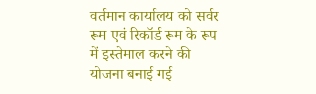वर्तमान कार्यालय को सर्वर रूम एवं रिकॉर्ड रूम के रूप में इस्तेमाल करने की योजना बनाई गई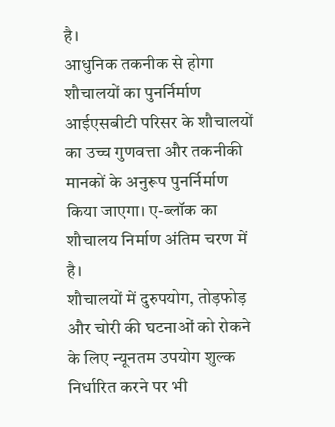है।
आधुनिक तकनीक से होगा शौचालयों का पुनर्निर्माण
आईएसबीटी परिसर के शौचालयों का उच्च गुणवत्ता और तकनीकी मानकों के अनुरूप पुनर्निर्माण किया जाएगा। ए-ब्लॉक का शौचालय निर्माण अंतिम चरण में है।
शौचालयों में दुरुपयोग, तोड़फोड़ और चोरी की घटनाओं को रोकने के लिए न्यूनतम उपयोग शुल्क निर्धारित करने पर भी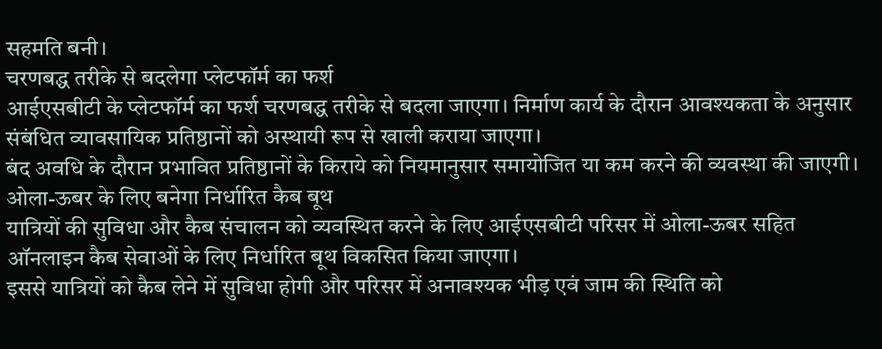सहमति बनी।
चरणबद्ध तरीके से बदलेगा प्लेटफॉर्म का फर्श
आईएसबीटी के प्लेटफॉर्म का फर्श चरणबद्ध तरीके से बदला जाएगा। निर्माण कार्य के दौरान आवश्यकता के अनुसार संबंधित व्यावसायिक प्रतिष्ठानों को अस्थायी रूप से खाली कराया जाएगा।
बंद अवधि के दौरान प्रभावित प्रतिष्ठानों के किराये को नियमानुसार समायोजित या कम करने की व्यवस्था की जाएगी।
ओला-ऊबर के लिए बनेगा निर्धारित कैब बूथ
यात्रियों की सुविधा और कैब संचालन को व्यवस्थित करने के लिए आईएसबीटी परिसर में ओला-ऊबर सहित ऑनलाइन कैब सेवाओं के लिए निर्धारित बूथ विकसित किया जाएगा।
इससे यात्रियों को कैब लेने में सुविधा होगी और परिसर में अनावश्यक भीड़ एवं जाम की स्थिति को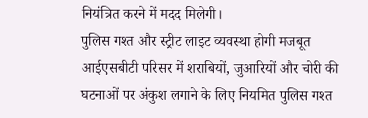नियंत्रित करने में मदद मिलेगी।
पुलिस गश्त और स्ट्रीट लाइट व्यवस्था होगी मजबूत
आईएसबीटी परिसर में शराबियों, जुआरियों और चोरी की घटनाओं पर अंकुश लगाने के लिए नियमित पुलिस गश्त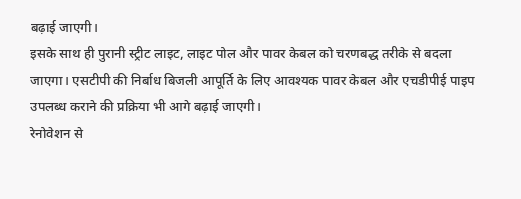बढ़ाई जाएगी।
इसके साथ ही पुरानी स्ट्रीट लाइट, लाइट पोल और पावर केबल को चरणबद्ध तरीके से बदला जाएगा। एसटीपी की निर्बाध बिजली आपूर्ति के लिए आवश्यक पावर केबल और एचडीपीई पाइप उपलब्ध कराने की प्रक्रिया भी आगे बढ़ाई जाएगी।
रेनोवेशन से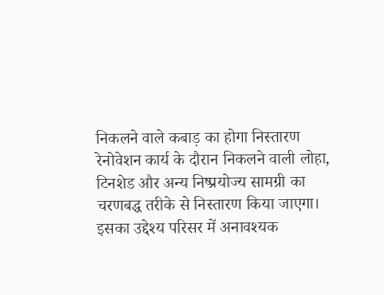निकलने वाले कबाड़ का होगा निस्तारण
रेनोवेशन कार्य के दौरान निकलने वाली लोहा, टिनशेड और अन्य निष्प्रयोज्य सामग्री का चरणबद्ध तरीके से निस्तारण किया जाएगा। इसका उद्देश्य परिसर में अनावश्यक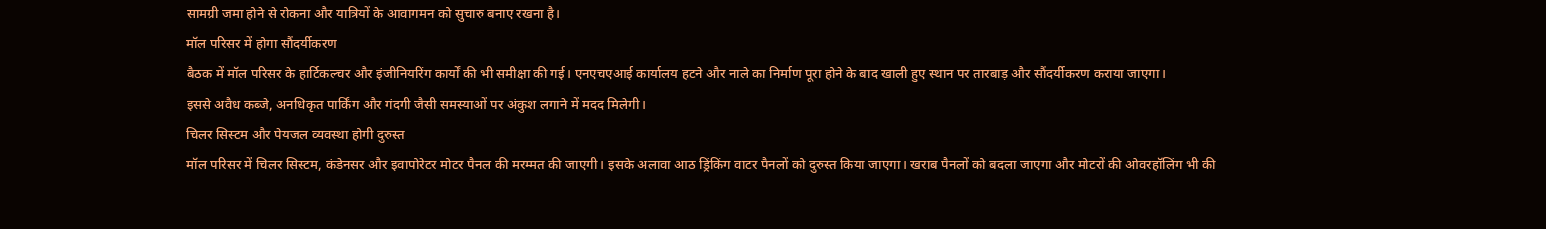सामग्री जमा होने से रोकना और यात्रियों के आवागमन को सुचारु बनाए रखना है।
मॉल परिसर में होगा सौंदर्यीकरण
बैठक में मॉल परिसर के हार्टिकल्चर और इंजीनियरिंग कार्यों की भी समीक्षा की गई। एनएचएआई कार्यालय हटने और नाले का निर्माण पूरा होने के बाद खाली हुए स्थान पर तारबाड़ और सौंदर्यीकरण कराया जाएगा।
इससे अवैध कब्जे, अनधिकृत पार्किंग और गंदगी जैसी समस्याओं पर अंकुश लगाने में मदद मिलेगी।
चिलर सिस्टम और पेयजल व्यवस्था होगी दुरुस्त
मॉल परिसर में चिलर सिस्टम, कंडेनसर और इवापोरेटर मोटर पैनल की मरम्मत की जाएगी। इसके अलावा आठ ड्रिंकिंग वाटर पैनलों को दुरुस्त किया जाएगा। खराब पैनलों को बदला जाएगा और मोटरों की ओवरहॉलिंग भी की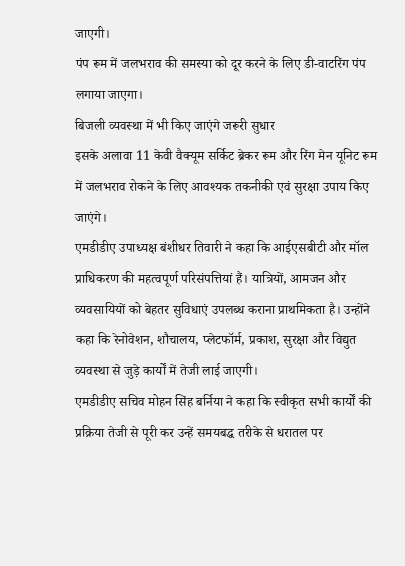जाएगी।
पंप रूम में जलभराव की समस्या को दूर करने के लिए डी-वाटरिंग पंप लगाया जाएगा।
बिजली व्यवस्था में भी किए जाएंगे जरूरी सुधार
इसके अलावा 11 केवी वैक्यूम सर्किट ब्रेकर रूम और रिंग मेन यूनिट रूम में जलभराव रोकने के लिए आवश्यक तकनीकी एवं सुरक्षा उपाय किए जाएंगे।
एमडीडीए उपाध्यक्ष बंशीधर तिवारी ने कहा कि आईएसबीटी और मॉल प्राधिकरण की महत्वपूर्ण परिसंपत्तियां हैं। यात्रियों, आमजन और व्यवसायियों को बेहतर सुविधाएं उपलब्ध कराना प्राथमिकता है। उन्होंने कहा कि रेनोवेशन, शौचालय, प्लेटफॉर्म, प्रकाश, सुरक्षा और विद्युत व्यवस्था से जुड़े कार्यों में तेजी लाई जाएगी।
एमडीडीए सचिव मोहन सिंह बर्निया ने कहा कि स्वीकृत सभी कार्यों की प्रक्रिया तेजी से पूरी कर उन्हें समयबद्ध तरीके से धरातल पर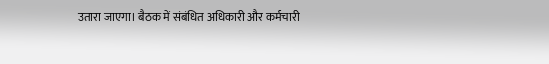उतारा जाएगा। बैठक में संबंधित अधिकारी और कर्मचारी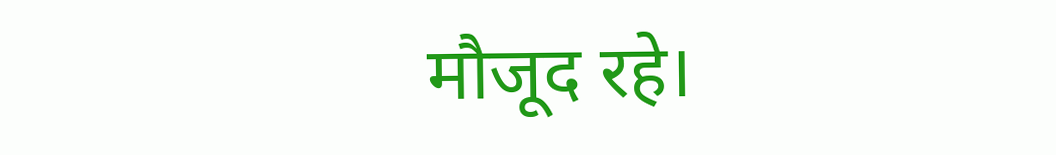मौजूद रहे।